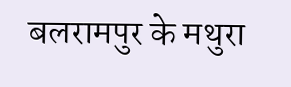बलरामपुर के मथुरा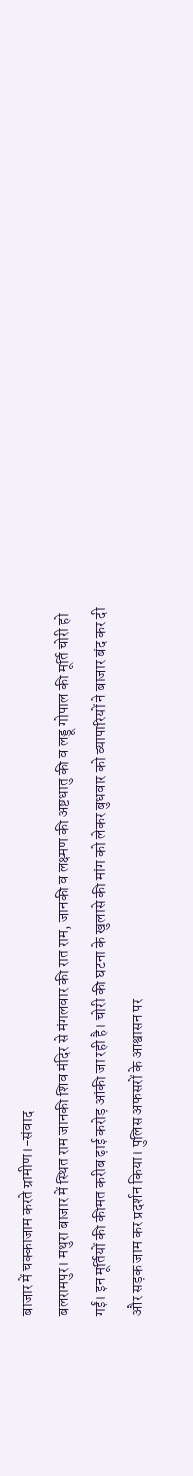बाजार में चक्काजाम करते ग्रामीण।-संवाद
बलरामपुर। मथुरा बाजार में स्थित राम जानकी शिव मंदिर से मंगलवार की रात राम, जानकी व लक्ष्मण की अष्टधातु की व लड्डू गोपाल की मूर्ति चोरी हो गईं। इन मूर्तियों की कीमत करीब ढ़ाई करोड़ आंकी जा रही है। चोरी की घटना के खुलासे की मांग को लेकर बुधवार को व्यापारियों ने बाजार बंद कर दी और सड़क जाम कर प्रदर्शन किया। पुलिस अफसरों के आश्वासन पर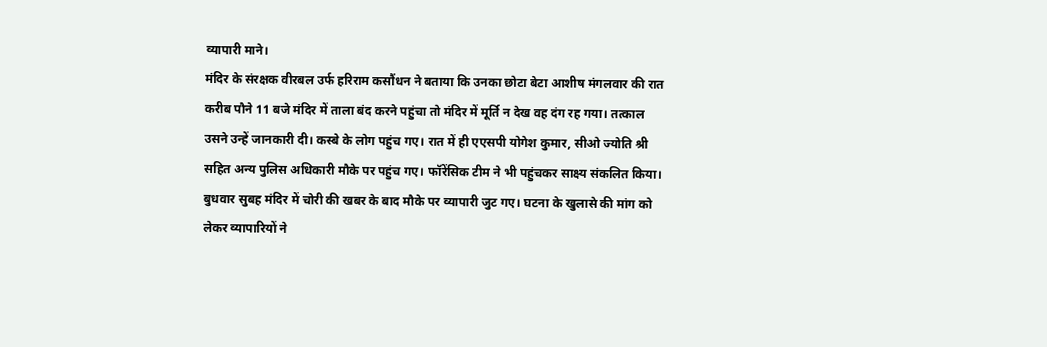व्यापारी माने।
मंदिर के संरक्षक वीरबल उर्फ हरिराम कसौंधन ने बताया कि उनका छोटा बेटा आशीष मंगलवार की रात करीब पौने 11 बजे मंदिर में ताला बंद करने पहुंचा तो मंदिर में मूर्ति न देख वह दंग रह गया। तत्काल उसने उन्हें जानकारी दी। कस्बे के लोग पहुंच गए। रात में ही एएसपी योगेश कुमार, सीओ ज्योति श्री सहित अन्य पुलिस अधिकारी मौके पर पहुंच गए। फॉरेंसिक टीम ने भी पहुंचकर साक्ष्य संकलित किया। बुधवार सुबह मंदिर में चोरी की खबर के बाद मौके पर व्यापारी जुट गए। घटना के खुलासे की मांग को लेकर व्यापारियों ने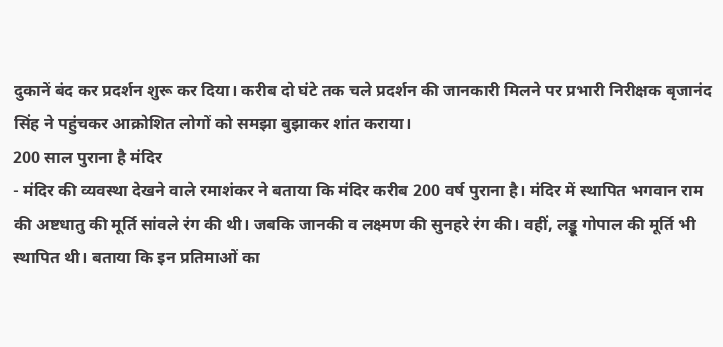दुकानें बंद कर प्रदर्शन शुरू कर दिया। करीब दो घंटे तक चले प्रदर्शन की जानकारी मिलने पर प्रभारी निरीक्षक बृजानंद सिंह ने पहुंचकर आक्रोशित लोगों को समझा बुझाकर शांत कराया।
200 साल पुराना है मंदिर
- मंदिर की व्यवस्था देखने वाले रमाशंकर ने बताया कि मंदिर करीब 200 वर्ष पुराना है। मंदिर में स्थापित भगवान राम की अष्टधातु की मूर्ति सांवले रंग की थी। जबकि जानकी व लक्ष्मण की सुनहरे रंग की। वहीं, लड्डू गोपाल की मूर्ति भी स्थापित थी। बताया कि इन प्रतिमाओं का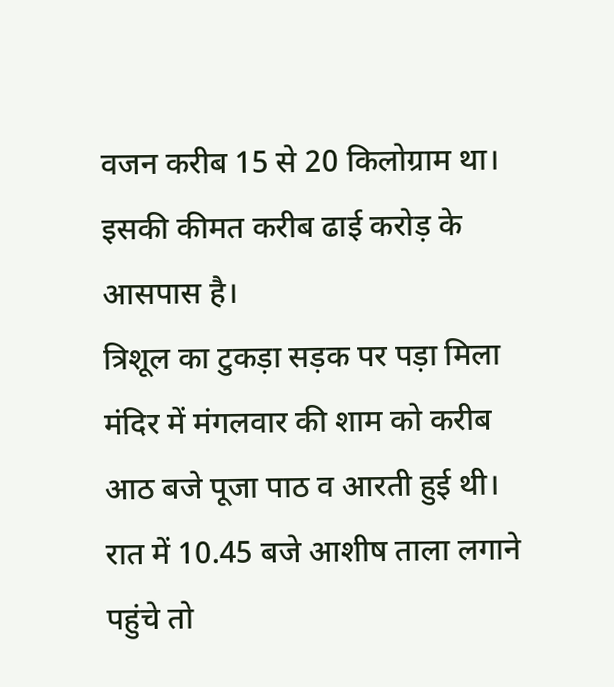वजन करीब 15 से 20 किलोग्राम था। इसकी कीमत करीब ढाई करोड़ के आसपास है।
त्रिशूल का टुकड़ा सड़क पर पड़ा मिला
मंदिर में मंगलवार की शाम को करीब आठ बजे पूजा पाठ व आरती हुई थी। रात में 10.45 बजे आशीष ताला लगाने पहुंचे तो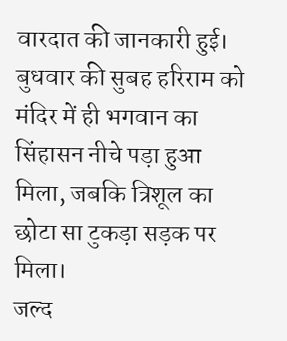वारदात की जानकारी हुई। बुधवार की सुबह हरिराम को मंदिर में ही भगवान का सिंहासन नीचे पड़ा हुआ मिला, जबकि त्रिशूल का छोटा सा टुकड़ा सड़क पर मिला।
जल्द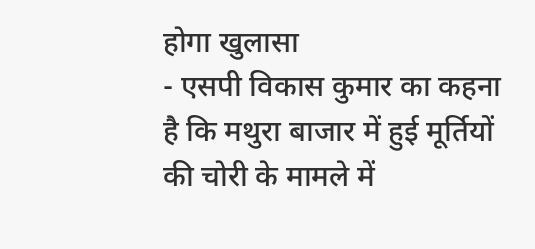होगा खुलासा
- एसपी विकास कुमार का कहना है कि मथुरा बाजार में हुई मूर्तियों की चोरी के मामले में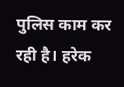पुलिस काम कर रही है। हरेक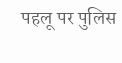पहलू पर पुलिस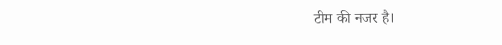टीम की नजर है।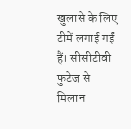खुलासे के लिए टीमें लगाई गईं हैं। सीसीटीवी फुटेज से मिलान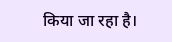किया जा रहा है।